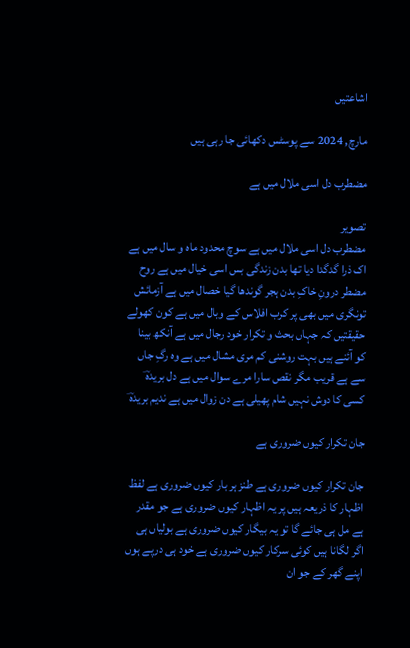اشاعتیں

مارچ, 2024 سے پوسٹس دکھائی جا رہی ہیں

مضطرب دل اسی ملال میں ہے

تصویر
مضطرب دل اسی ملال میں ہے سوچ محدود ماہ و سال میں ہے اک ذرا گدگدا دیا تھا بدن زندگی بس اسی خیال میں ہے روح مضطر درونِ خاکِ بدن ہجر گوندھا گیا خصال میں ہے آزمائش تونگری میں بھی پر کرب افلاس کے وبال میں ہے کون کھولے حقیقتیں کہ جہاں بحث و تکرار خود رجال میں ہے آنکھ بینا کو آئنے ہیں بہت روشنی کم مری مشال میں ہے وہ رگِ جاں سے ہے قریب مگر نقص سارا مرے سوال میں ہے دل بریدہؔ کسی کا دوش نہیں شام پھیلی ہے دن زوال میں ہے ندیم بریدہؔ

جان تکرار کیوں ضروری ہے

جان تکرار کیوں ضروری ہے طنز ہر بار کیوں ضروری ہے لفظ اظہار کا ذریعہ ہیں پر یہ اظہار کیوں ضروری ہے جو مقدر ہے مل ہی جائے گا تو یہ بیگار کیوں ضروری ہے بولیاں ہی اگر لگانا ہیں کوئی سرکار کیوں ضروری ہے خود ہی درپے ہوں اپنے گھر کے جو ان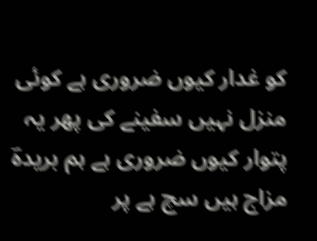کو غدار کیوں ضروری ہے کوئی منزل نہیں سفینے کی پھر یہ پتوار کیوں ضروری ہے ہم بریدہؔ مزاج ہیں سچ ہے پر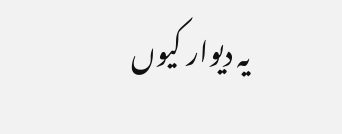یہ دیوار کیوں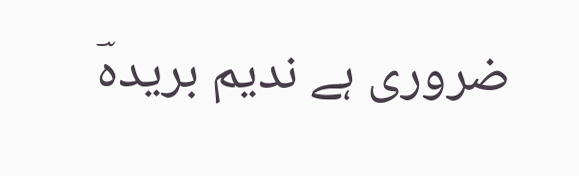ضروری ہے ندیم بریدہؔ